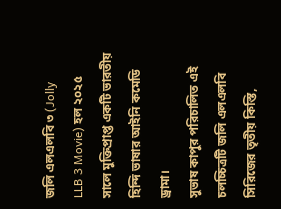জলি এলএলবি ৩ (Jolly
LLB 3 Movie) হল ২০২৫ সালে মুক্তিপ্রাপ্ত একটি ভারতীয় হিন্দি ভাষার আইনি কমেডি ড্রামা।
সুভাষ কাপুর পরিচালিত এই চলচ্চিত্রটি জলি এলএলবি সিরিজের তৃতীয় কিস্তি,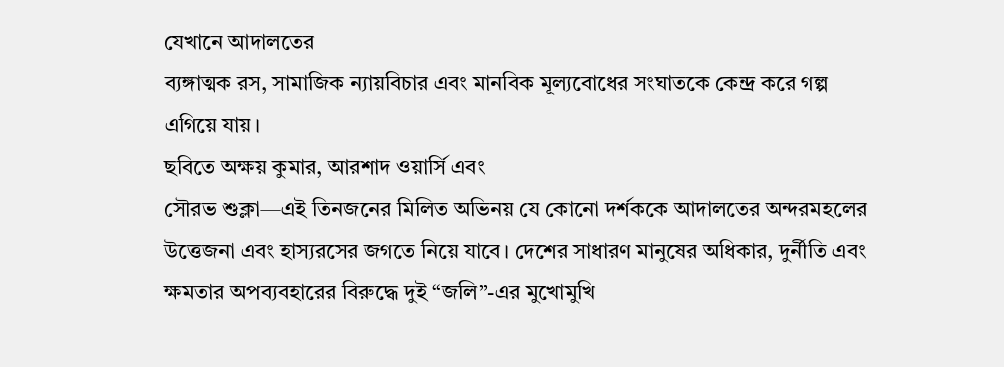যেখানে আদালতের
ব্যঙ্গাত্মক রস, সামাজিক ন্যায়বিচার এবং মানবিক মূল্যবোধের সংঘাতকে কেন্দ্র করে গল্প
এগিয়ে যায়।
ছবিতে অক্ষয় কুমার, আরশাদ ওয়ার্সি এবং
সৌরভ শুক্লা—এই তিনজনের মিলিত অভিনয় যে কোনো দর্শককে আদালতের অন্দরমহলের
উত্তেজনা এবং হাস্যরসের জগতে নিয়ে যাবে। দেশের সাধারণ মানুষের অধিকার, দুর্নীতি এবং
ক্ষমতার অপব্যবহারের বিরুদ্ধে দুই “জলি”-এর মুখোমুখি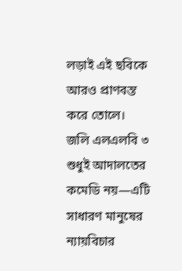লড়াই এই ছবিকে আরও প্রাণবন্ত করে তোলে।
জলি এলএলবি ৩ শুধুই আদালতের কমেডি নয়—এটি সাধারণ মানুষের
ন্যায়বিচার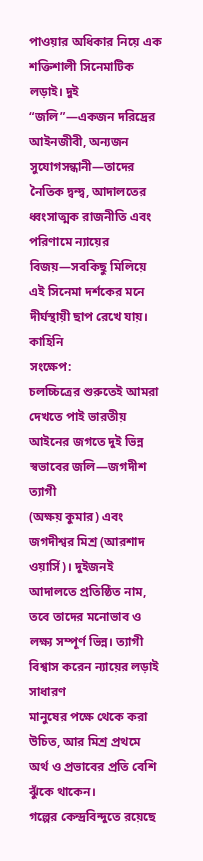পাওয়ার অধিকার নিয়ে এক শক্তিশালী সিনেমাটিক লড়াই। দুই “জলি”—একজন দরিদ্রের
আইনজীবী, অন্যজন সুযোগসন্ধানী—তাদের নৈতিক দ্বন্দ্ব, আদালতের
ধ্বংসাত্মক রাজনীতি এবং পরিণামে ন্যায়ের বিজয়—সবকিছু মিলিয়ে
এই সিনেমা দর্শকের মনে দীর্ঘস্থায়ী ছাপ রেখে যায়।
কাহিনি
সংক্ষেপ:
চলচ্চিত্রের শুরুতেই আমরা দেখতে পাই ভারতীয়
আইনের জগতে দুই ভিন্ন স্বভাবের জলি—জগদীশ ত্যাগী
(অক্ষয় কুমার) এবং জগদীশ্বর মিশ্র (আরশাদ ওয়ার্সি)। দুইজনই আদালতে প্রতিষ্ঠিত নাম,
তবে তাদের মনোভাব ও লক্ষ্য সম্পূর্ণ ভিন্ন। ত্যাগী বিশ্বাস করেন ন্যায়ের লড়াই সাধারণ
মানুষের পক্ষে থেকে করা উচিত, আর মিশ্র প্রথমে অর্থ ও প্রভাবের প্রতি বেশি ঝুঁকে থাকেন।
গল্পের কেন্দ্রবিন্দুতে রয়েছে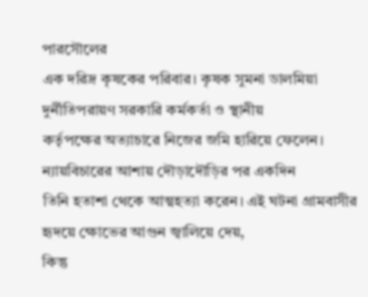পারসৌলের
এক দরিদ্র কৃষকের পরিবার। কৃষক সুমনা ডালমিয়া দুর্নীতিপরায়ণ সরকারি কর্মকর্তা ও স্থানীয়
কর্তৃপক্ষের অত্যাচারে নিজের জমি হারিয়ে ফেলেন। ন্যায়বিচারের আশায় দৌড়াদৌড়ির পর একদিন
তিনি হতাশা থেকে আত্মহত্যা করেন। এই ঘটনা গ্রামবাসীর হৃদয়ে ক্ষোভের আগুন জ্বালিয়ে দেয়,
কিন্তু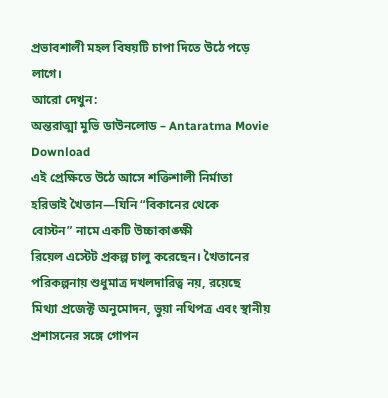প্রভাবশালী মহল বিষয়টি চাপা দিতে উঠে পড়ে লাগে।
আরো দেখুন:
অন্তরাত্মা মুভি ডাউনলোড – Antaratma Movie Download
এই প্রেক্ষিতে উঠে আসে শক্তিশালী নির্মাতা
হরিভাই খৈতান—যিনি “বিকানের থেকে
বোস্টন” নামে একটি উচ্চাকাঙ্ক্ষী
রিয়েল এস্টেট প্রকল্প চালু করেছেন। খৈতানের পরিকল্পনায় শুধুমাত্র দখলদারিত্ব নয়, রয়েছে
মিথ্যা প্রজেক্ট অনুমোদন, ভুয়া নথিপত্র এবং স্থানীয় প্রশাসনের সঙ্গে গোপন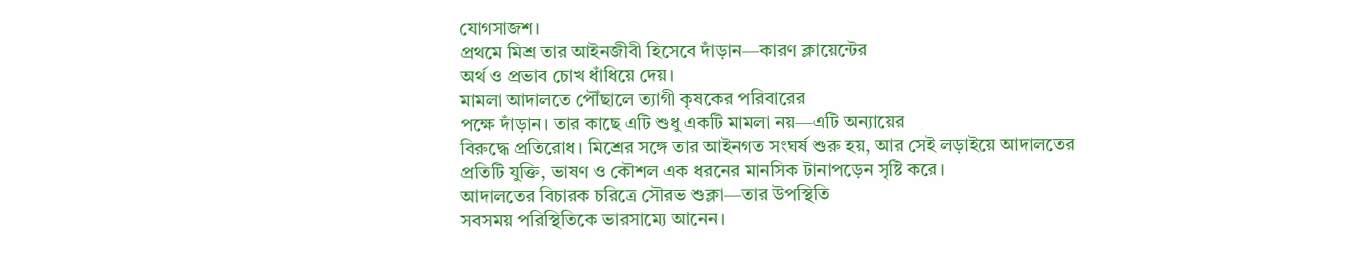যোগসাজশ।
প্রথমে মিশ্র তার আইনজীবী হিসেবে দাঁড়ান—কারণ ক্লায়েন্টের
অর্থ ও প্রভাব চোখ ধাঁধিয়ে দেয়।
মামলা আদালতে পৌঁছালে ত্যাগী কৃষকের পরিবারের
পক্ষে দাঁড়ান। তার কাছে এটি শুধু একটি মামলা নয়—এটি অন্যায়ের
বিরুদ্ধে প্রতিরোধ। মিশ্রের সঙ্গে তার আইনগত সংঘর্ষ শুরু হয়, আর সেই লড়াইয়ে আদালতের
প্রতিটি যুক্তি, ভাষণ ও কৌশল এক ধরনের মানসিক টানাপড়েন সৃষ্টি করে।
আদালতের বিচারক চরিত্রে সৌরভ শুক্লা—তার উপস্থিতি
সবসময় পরিস্থিতিকে ভারসাম্যে আনেন।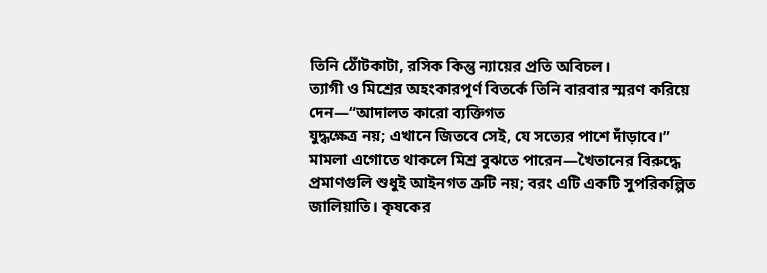তিনি ঠোঁটকাটা, রসিক কিন্তু ন্যায়ের প্রতি অবিচল।
ত্যাগী ও মিশ্রের অহংকারপূর্ণ বিতর্কে তিনি বারবার স্মরণ করিয়ে দেন—“আদালত কারো ব্যক্তিগত
যুদ্ধক্ষেত্র নয়; এখানে জিতবে সেই, যে সত্যের পাশে দাঁড়াবে।”
মামলা এগোতে থাকলে মিশ্র বুঝতে পারেন—খৈতানের বিরুদ্ধে
প্রমাণগুলি শুধুই আইনগত ত্রুটি নয়; বরং এটি একটি সুপরিকল্পিত জালিয়াতি। কৃষকের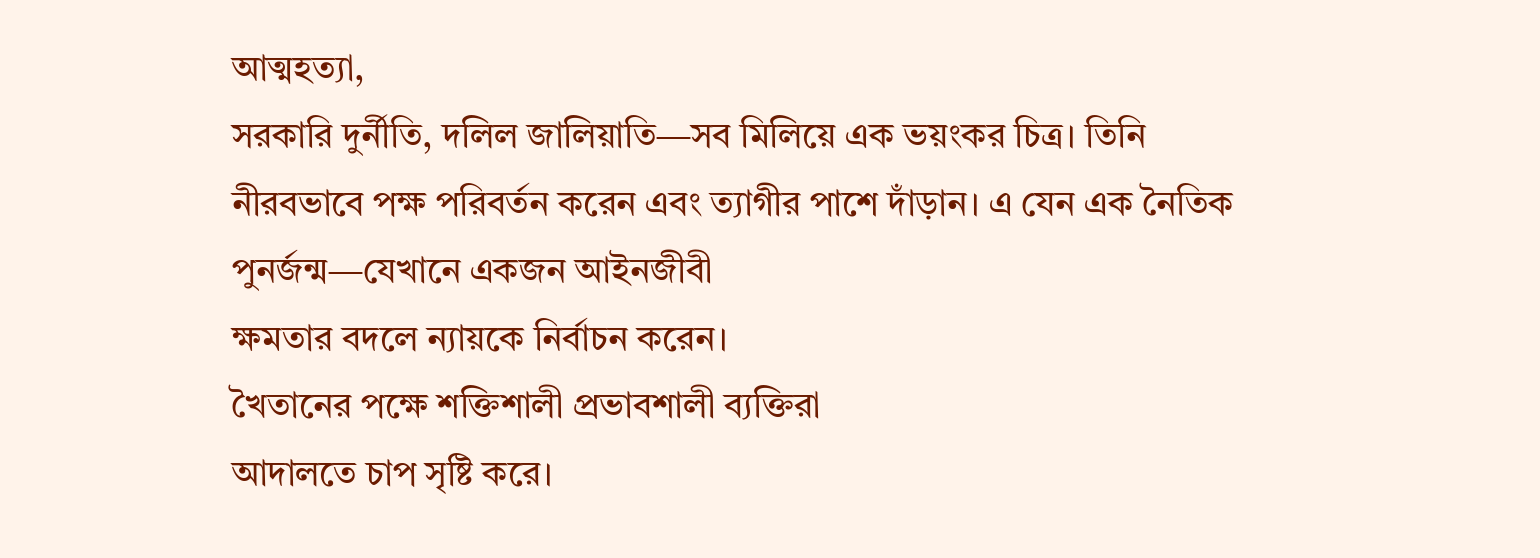আত্মহত্যা,
সরকারি দুর্নীতি, দলিল জালিয়াতি—সব মিলিয়ে এক ভয়ংকর চিত্র। তিনি
নীরবভাবে পক্ষ পরিবর্তন করেন এবং ত্যাগীর পাশে দাঁড়ান। এ যেন এক নৈতিক পুনর্জন্ম—যেখানে একজন আইনজীবী
ক্ষমতার বদলে ন্যায়কে নির্বাচন করেন।
খৈতানের পক্ষে শক্তিশালী প্রভাবশালী ব্যক্তিরা
আদালতে চাপ সৃষ্টি করে।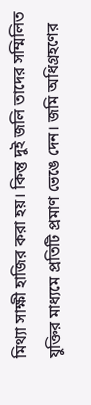মিথ্যা সাক্ষী হাজির করা হয়। কিন্তু দুই জলি তাদের সম্মিলিত
যুক্তির মাধ্যমে প্রতিটি প্রমাণ ভেঙে দেন। জমি অধিগ্রহণের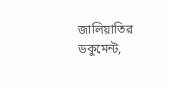জালিয়াতির ডকুমেন্ট,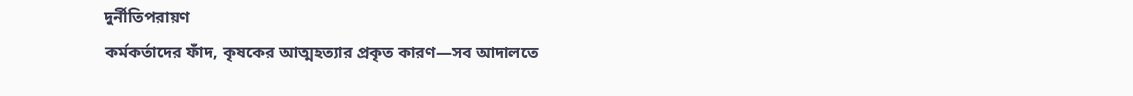দুর্নীতিপরায়ণ
কর্মকর্তাদের ফাঁদ, কৃষকের আত্মহত্যার প্রকৃত কারণ—সব আদালতে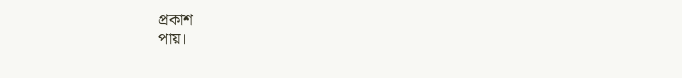প্রকাশ
পায়।